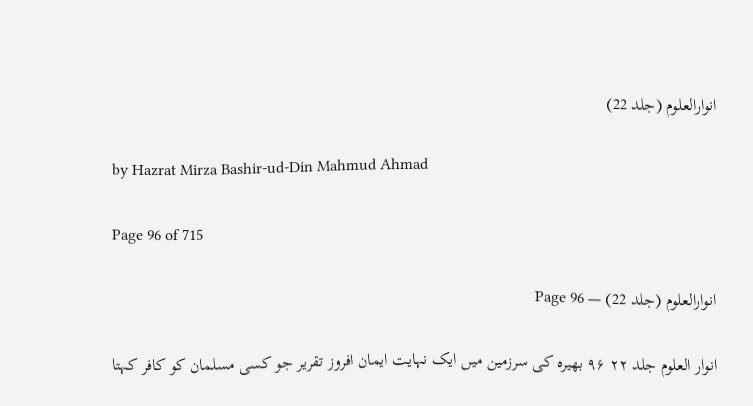انوارالعلوم (جلد 22)

by Hazrat Mirza Bashir-ud-Din Mahmud Ahmad

Page 96 of 715

انوارالعلوم (جلد 22) — Page 96

انوار العلوم جلد ۲۲ ۹۶ بھیرہ کی سرزمین میں ایک نہایت ایمان افروز تقریر جو کسی مسلمان کو کافر کہتا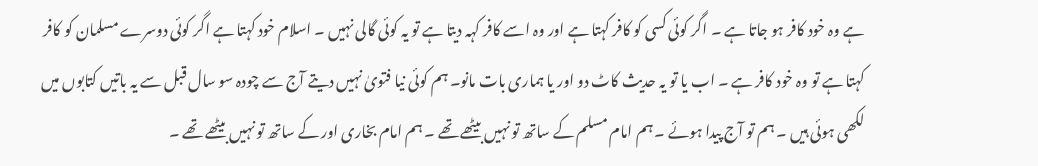ہے وہ خود کافر ہو جاتا ہے ۔ اگر کوئی کسی کو کافر کہتا ہے اور وہ اسے کافر کہہ دیتا ہے تو یہ کوئی گالی نہیں ۔ اسلام خود کہتا ہے اگر کوئی دوسرے مسلمان کو کافر کہتا ہے تو وہ خود کافر ہے ۔ اب یا تو یہ حدیث کاٹ دو اور یا ہماری بات مانو۔ ہم کوئی نیا فتویٰ نہیں دیتے آج سے چودہ سو سال قبل سے یہ باتیں کتابوں میں لکھی ہوئی ہیں ۔ ہم تو آج پیدا ہوئے ۔ ہم امام مسلم کے ساتھ تو نہیں بیٹھے تھے ۔ ہم امام بخاری اور کے ساتھ تو نہیں بیٹھے تھے ۔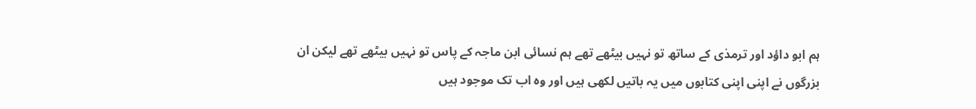ہم ابو داؤد اور ترمذی کے ساتھ تو نہیں بیٹھے تھے ہم نسائی ابن ماجہ کے پاس تو نہیں بیٹھے تھے لیکن ان بزرگوں نے اپنی اپنی کتابوں میں یہ باتیں لکھی ہیں اور وہ اب تک موجود ہیں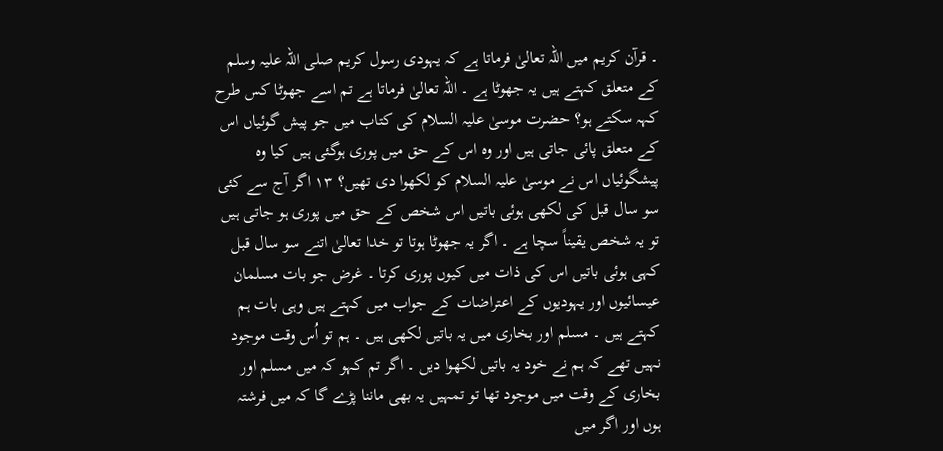۔ قرآن کریم میں اللہ تعالیٰ فرماتا ہے کہ یہودی رسول کریم صلی اللہ علیہ وسلم کے متعلق کہتے ہیں یہ جھوٹا ہے ۔ اللہ تعالیٰ فرماتا ہے تم اسے جھوٹا کس طرح کہہ سکتے ہو؟ حضرت موسیٰ علیہ السلام کی کتاب میں جو پیش گوئیاں اس کے متعلق پائی جاتی ہیں اور وہ اس کے حق میں پوری ہوگئی ہیں کیا وہ پیشگوئیاں اس نے موسیٰ علیہ السلام کو لکھوا دی تھیں؟ ۱۳ اگر آج سے کئی سو سال قبل کی لکھی ہوئی باتیں اس شخص کے حق میں پوری ہو جاتی ہیں تو یہ شخص یقیناً سچا ہے ۔ اگر یہ جھوٹا ہوتا تو خدا تعالیٰ اتنے سو سال قبل کہی ہوئی باتیں اس کی ذات میں کیوں پوری کرتا ۔ غرض جو بات مسلمان عیسائیوں اور یہودیوں کے اعتراضات کے جواب میں کہتے ہیں وہی بات ہم کہتے ہیں ۔ مسلم اور بخاری میں یہ باتیں لکھی ہیں ۔ ہم تو اُس وقت موجود نہیں تھے کہ ہم نے خود یہ باتیں لکھوا دیں ۔ اگر تم کہو کہ میں مسلم اور بخاری کے وقت میں موجود تھا تو تمہیں یہ بھی ماننا پڑے گا کہ میں فرشتہ ہوں اور اگر میں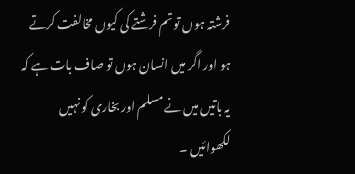فرشتہ ہوں تو تم فرشتے کی کیوں مخالفت کرتے ہو اور اگر میں انسان ہوں تو صاف بات ہے کہ یہ باتیں میں نے مسلم اور بخاری کو نہیں لکھوائیں ۔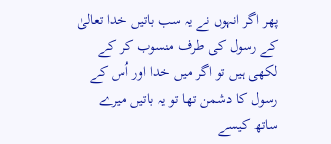پھر اگر انہوں نے یہ سب باتیں خدا تعالیٰ کے رسول کی طرف منسوب کر کے لکھی ہیں تو اگر میں خدا اور اُس کے رسول کا دشمن تھا تو یہ باتیں میرے ساتھ کیسے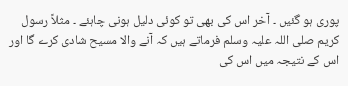پوری ہو گئیں ۔ آخر اس کی بھی تو کوئی دلیل ہونی چاہئے ۔ مثلاً رسول کریم صلی اللہ علیہ وسلم فرماتے ہیں کہ آنے والا مسیح شادی کرے گا اور اس کے نتیجہ میں اس کی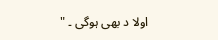اولا د بھی ہوگی ۔ "